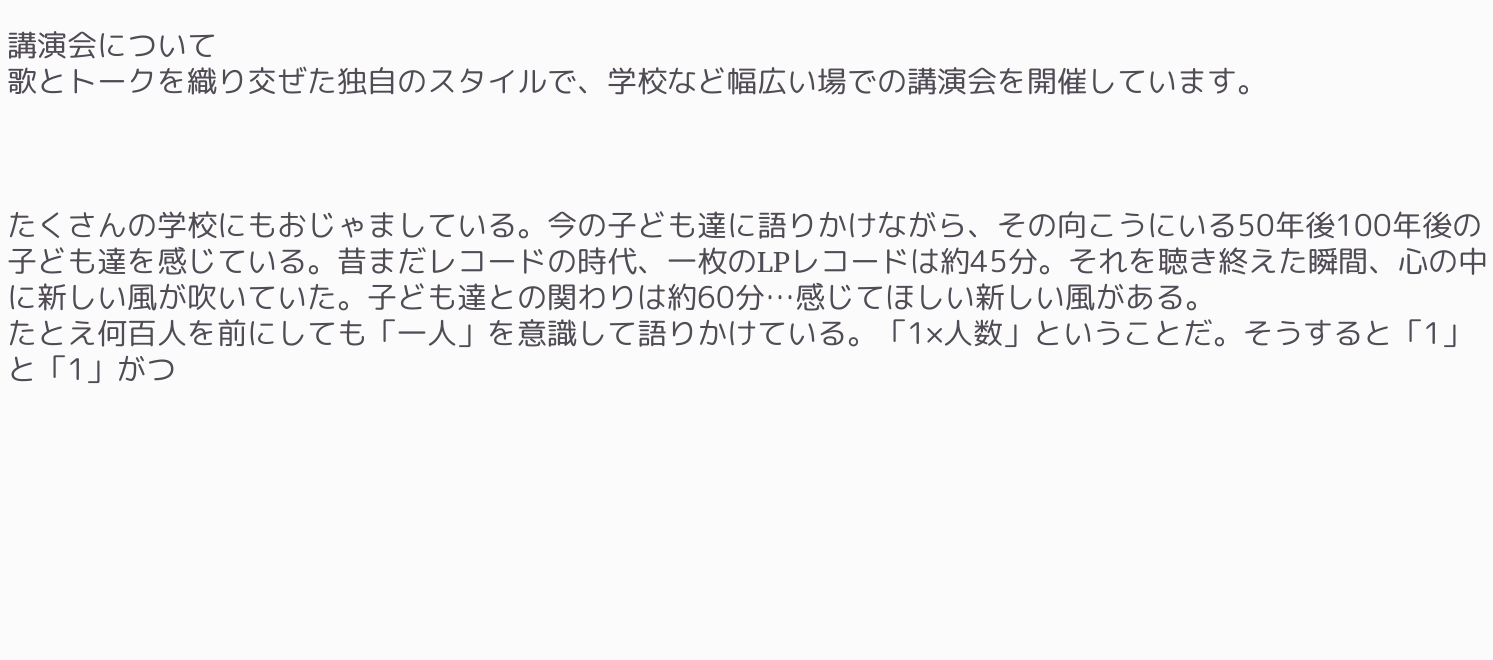講演会について
歌とトークを織り交ぜた独自のスタイルで、学校など幅広い場での講演会を開催しています。



たくさんの学校にもおじゃましている。今の子ども達に語りかけながら、その向こうにいる50年後100年後の子ども達を感じている。昔まだレコードの時代、一枚のLPレコードは約45分。それを聴き終えた瞬間、心の中に新しい風が吹いていた。子ども達との関わりは約60分…感じてほしい新しい風がある。
たとえ何百人を前にしても「一人」を意識して語りかけている。「1×人数」ということだ。そうすると「1」と「1」がつ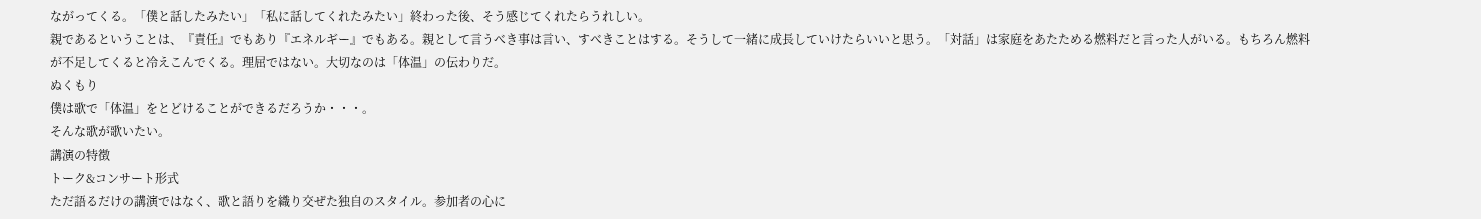ながってくる。「僕と話したみたい」「私に話してくれたみたい」終わった後、そう感じてくれたらうれしい。
親であるということは、『責任』でもあり『エネルギー』でもある。親として言うべき事は言い、すべきことはする。そうして一緒に成長していけたらいいと思う。「対話」は家庭をあたためる燃料だと言った人がいる。もちろん燃料が不足してくると冷えこんでくる。理屈ではない。大切なのは「体温」の伝わりだ。
ぬくもり
僕は歌で「体温」をとどけることができるだろうか・・・。
そんな歌が歌いたい。
講演の特徴
トーク&コンサート形式
ただ語るだけの講演ではなく、歌と語りを織り交ぜた独自のスタイル。参加者の心に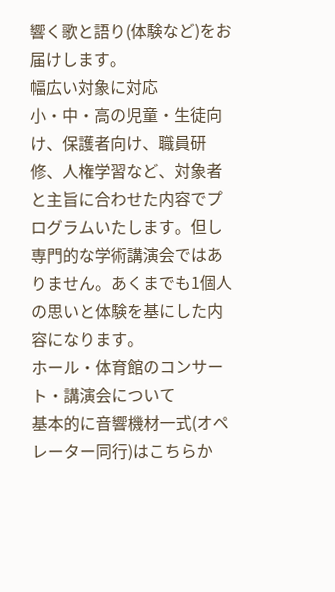響く歌と語り(体験など)をお届けします。
幅広い対象に対応
小・中・高の児童・生徒向け、保護者向け、職員研修、人権学習など、対象者と主旨に合わせた内容でプログラムいたします。但し専門的な学術講演会ではありません。あくまでも1個人の思いと体験を基にした内容になります。
ホール・体育館のコンサート・講演会について
基本的に音響機材一式(オペレーター同行)はこちらか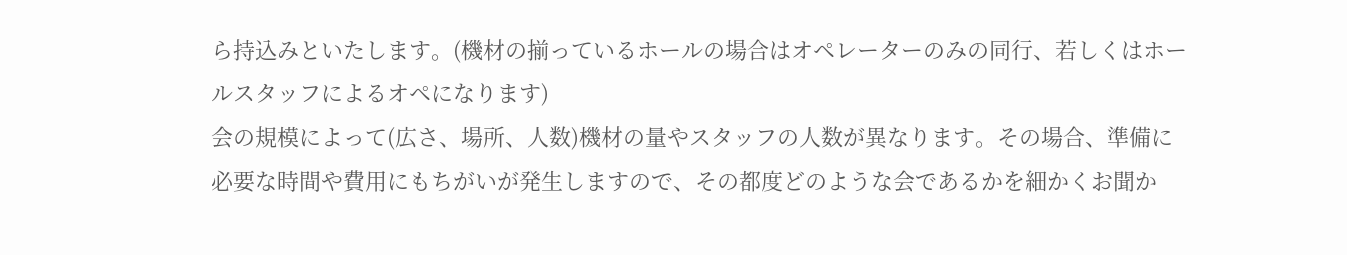ら持込みといたします。(機材の揃っているホールの場合はオペレーターのみの同行、若しくはホールスタッフによるオペになります)
会の規模によって(広さ、場所、人数)機材の量やスタッフの人数が異なります。その場合、準備に必要な時間や費用にもちがいが発生しますので、その都度どのような会であるかを細かくお聞か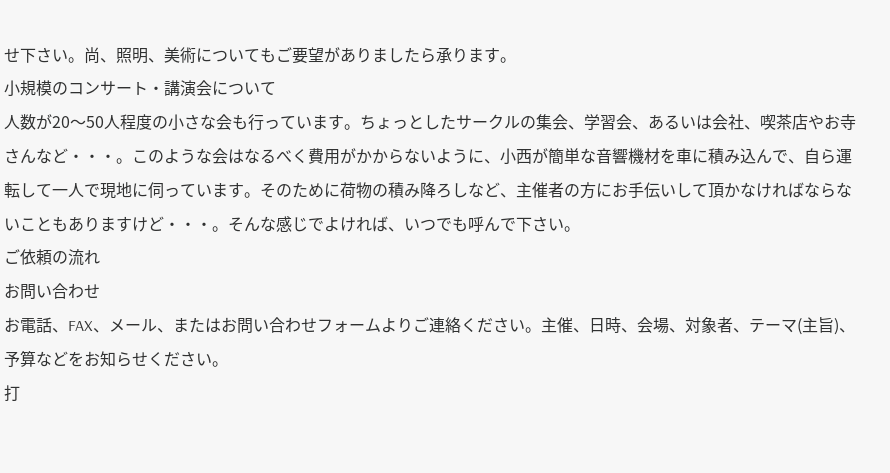せ下さい。尚、照明、美術についてもご要望がありましたら承ります。
小規模のコンサート・講演会について
人数が20〜50人程度の小さな会も行っています。ちょっとしたサークルの集会、学習会、あるいは会社、喫茶店やお寺さんなど・・・。このような会はなるべく費用がかからないように、小西が簡単な音響機材を車に積み込んで、自ら運転して一人で現地に伺っています。そのために荷物の積み降ろしなど、主催者の方にお手伝いして頂かなければならないこともありますけど・・・。そんな感じでよければ、いつでも呼んで下さい。
ご依頼の流れ
お問い合わせ
お電話、FAX、メール、またはお問い合わせフォームよりご連絡ください。主催、日時、会場、対象者、テーマ(主旨)、予算などをお知らせください。
打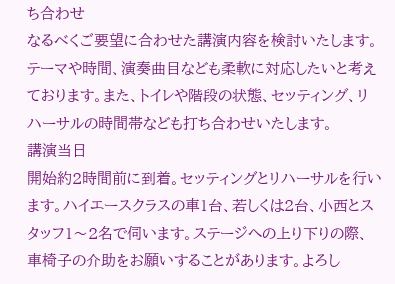ち合わせ
なるべくご要望に合わせた講演内容を検討いたします。テーマや時間、演奏曲目なども柔軟に対応したいと考えております。また、トイレや階段の状態、セッティング、リハーサルの時間帯なども打ち合わせいたします。
講演当日
開始約2時間前に到着。セッティングとリハーサルを行います。ハイエースクラスの車1台、若しくは2台、小西とスタッフ1〜2名で伺います。ステージへの上り下りの際、車椅子の介助をお願いすることがあります。よろし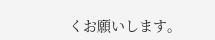くお願いします。